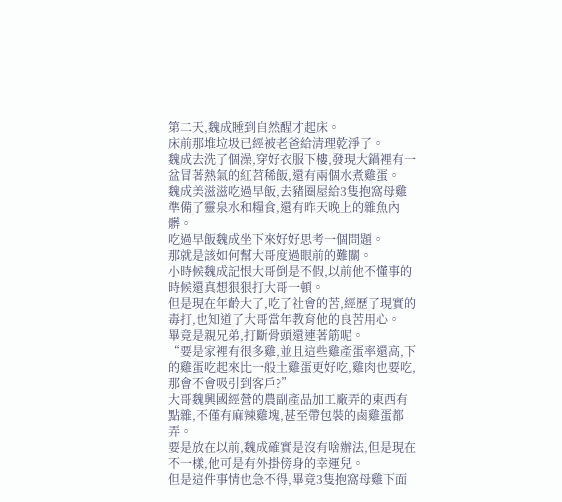第二天,魏成睡到自然醒才起床。
床前那堆垃圾已經被老爸給清理乾淨了。
魏成去洗了個澡,穿好衣服下樓,發現大鍋裡有一盆冒著熱氣的紅苕稀飯,還有兩個水煮雞蛋。
魏成美滋滋吃過早飯,去豬圈屋給3隻抱窩母雞準備了靈泉水和糧食,還有昨天晚上的雜魚內髒。
吃過早飯魏成坐下來好好思考一個問題。
那就是該如何幫大哥度過眼前的難關。
小時候魏成記恨大哥倒是不假,以前他不懂事的時候還真想狠狠打大哥一頓。
但是現在年齡大了,吃了社會的苦,經歷了現實的毒打,也知道了大哥當年教育他的良苦用心。
畢竟是親兄弟,打斷骨頭還連著筋呢。
“要是家裡有很多雞,並且這些雞產蛋率還高,下的雞蛋吃起來比一般土雞蛋更好吃,雞肉也要吃,那會不會吸引到客戶?”
大哥魏興國經營的農副產品加工廠弄的東西有點雜,不僅有麻辣雞塊,甚至帶包裝的鹵雞蛋都弄。
要是放在以前,魏成確實是沒有啥辦法,但是現在不一樣,他可是有外掛傍身的幸運兒。
但是這件事情也急不得,畢竟3隻抱窩母雞下面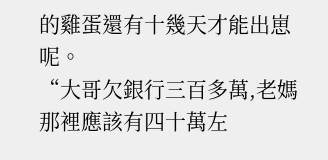的雞蛋還有十幾天才能出崽呢。
“大哥欠銀行三百多萬,老媽那裡應該有四十萬左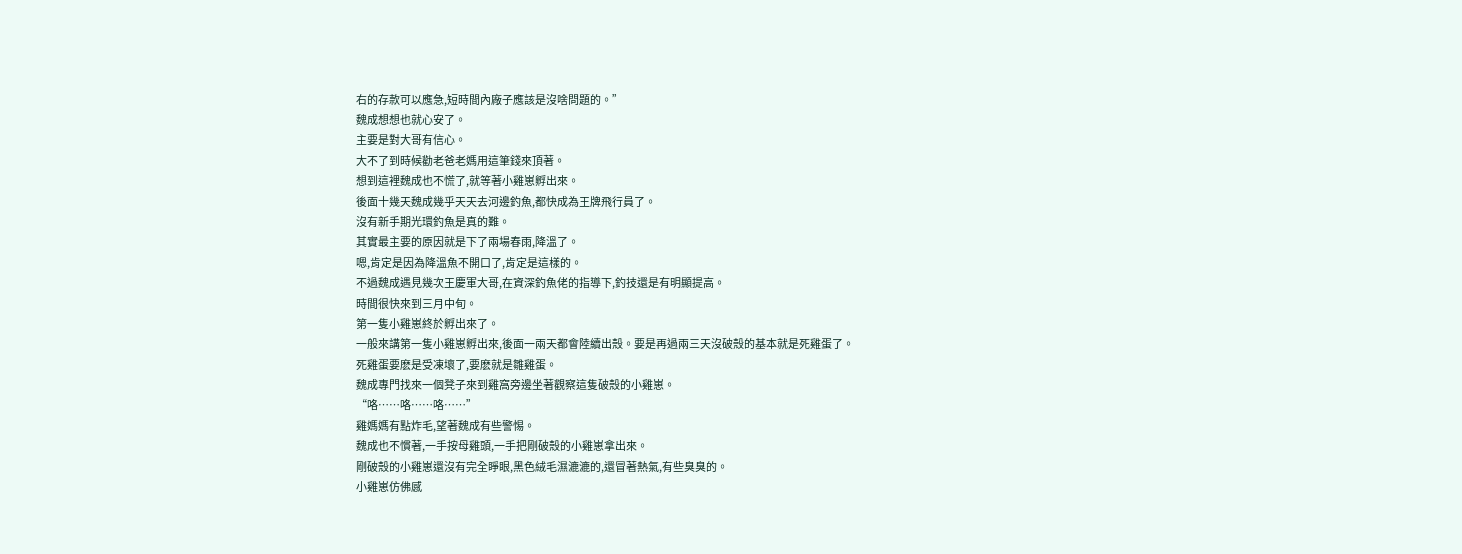右的存款可以應急,短時間內廠子應該是沒啥問題的。”
魏成想想也就心安了。
主要是對大哥有信心。
大不了到時候勸老爸老媽用這筆錢來頂著。
想到這裡魏成也不慌了,就等著小雞崽孵出來。
後面十幾天魏成幾乎天天去河邊釣魚,都快成為王牌飛行員了。
沒有新手期光環釣魚是真的難。
其實最主要的原因就是下了兩場春雨,降溫了。
嗯,肯定是因為降溫魚不開口了,肯定是這樣的。
不過魏成遇見幾次王慶軍大哥,在資深釣魚佬的指導下,釣技還是有明顯提高。
時間很快來到三月中旬。
第一隻小雞崽終於孵出來了。
一般來講第一隻小雞崽孵出來,後面一兩天都會陸續出殼。要是再過兩三天沒破殼的基本就是死雞蛋了。
死雞蛋要麽是受凍壞了,要麽就是雛雞蛋。
魏成專門找來一個凳子來到雞窩旁邊坐著觀察這隻破殼的小雞崽。
“咯……咯……咯……”
雞媽媽有點炸毛,望著魏成有些警惕。
魏成也不慣著,一手按母雞頭,一手把剛破殼的小雞崽拿出來。
剛破殼的小雞崽還沒有完全睜眼,黑色絨毛濕漉漉的,還冒著熱氣,有些臭臭的。
小雞崽仿佛感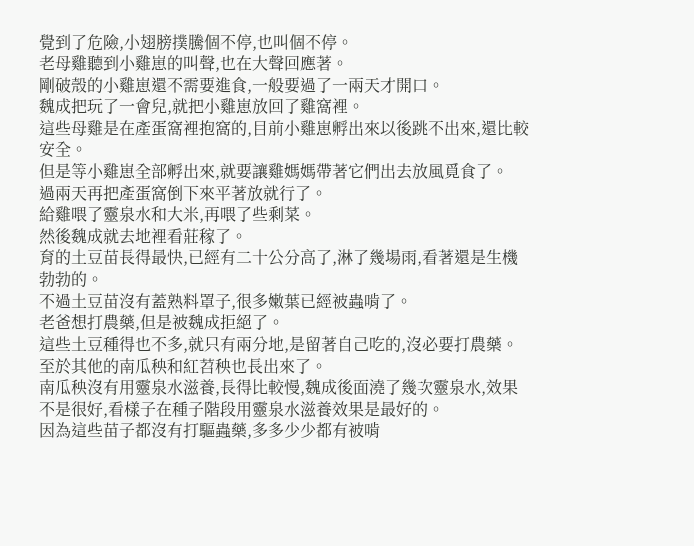覺到了危險,小翅膀撲騰個不停,也叫個不停。
老母雞聽到小雞崽的叫聲,也在大聲回應著。
剛破殼的小雞崽還不需要進食,一般要過了一兩天才開口。
魏成把玩了一會兒,就把小雞崽放回了雞窩裡。
這些母雞是在產蛋窩裡抱窩的,目前小雞崽孵出來以後跳不出來,還比較安全。
但是等小雞崽全部孵出來,就要讓雞媽媽帶著它們出去放風覓食了。
過兩天再把產蛋窩倒下來平著放就行了。
給雞喂了靈泉水和大米,再喂了些剩菜。
然後魏成就去地裡看莊稼了。
育的土豆苗長得最快,已經有二十公分高了,淋了幾場雨,看著還是生機勃勃的。
不過土豆苗沒有蓋熟料罩子,很多嫩葉已經被蟲啃了。
老爸想打農藥,但是被魏成拒絕了。
這些土豆種得也不多,就只有兩分地,是留著自己吃的,沒必要打農藥。
至於其他的南瓜秧和紅苕秧也長出來了。
南瓜秧沒有用靈泉水滋養,長得比較慢,魏成後面澆了幾次靈泉水,效果不是很好,看樣子在種子階段用靈泉水滋養效果是最好的。
因為這些苗子都沒有打驅蟲藥,多多少少都有被啃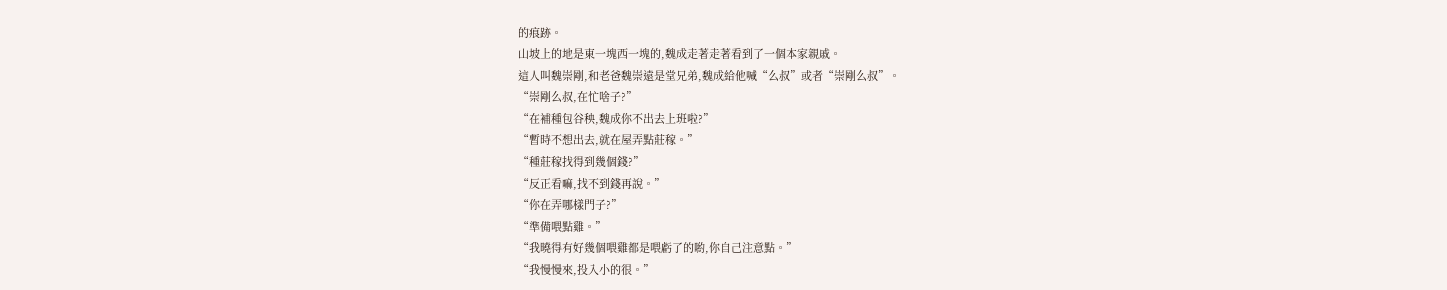的痕跡。
山坡上的地是東一塊西一塊的,魏成走著走著看到了一個本家親戚。
這人叫魏崇剛,和老爸魏崇遠是堂兄弟,魏成給他喊“么叔”或者“崇剛么叔”。
“崇剛么叔,在忙啥子?”
“在補種包谷秧,魏成你不出去上班啦?”
“暫時不想出去,就在屋弄點莊稼。”
“種莊稼找得到幾個錢?”
“反正看嘛,找不到錢再說。”
“你在弄哪樣門子?”
“準備喂點雞。”
“我曉得有好幾個喂雞都是喂虧了的喲,你自己注意點。”
“我慢慢來,投入小的很。”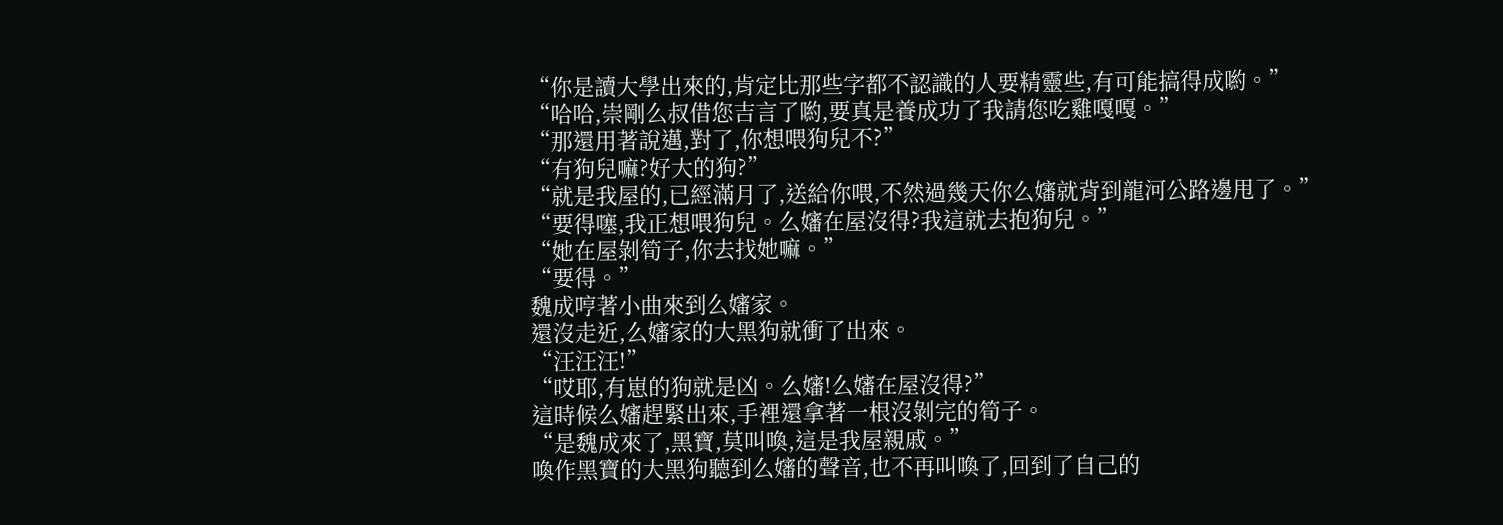“你是讀大學出來的,肯定比那些字都不認識的人要精靈些,有可能搞得成喲。”
“哈哈,崇剛么叔借您吉言了喲,要真是養成功了我請您吃雞嘎嘎。”
“那還用著說邁,對了,你想喂狗兒不?”
“有狗兒嘛?好大的狗?”
“就是我屋的,已經滿月了,送給你喂,不然過幾天你么嬸就背到龍河公路邊甩了。”
“要得噻,我正想喂狗兒。么嬸在屋沒得?我這就去抱狗兒。”
“她在屋剝筍子,你去找她嘛。”
“要得。”
魏成哼著小曲來到么嬸家。
還沒走近,么嬸家的大黑狗就衝了出來。
“汪汪汪!”
“哎耶,有崽的狗就是凶。么嬸!么嬸在屋沒得?”
這時候么嬸趕緊出來,手裡還拿著一根沒剝完的筍子。
“是魏成來了,黑寶,莫叫喚,這是我屋親戚。”
喚作黑寶的大黑狗聽到么嬸的聲音,也不再叫喚了,回到了自己的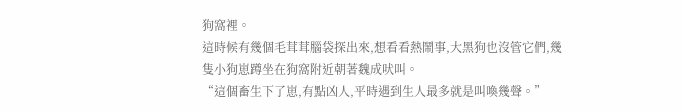狗窩裡。
這時候有幾個毛茸茸腦袋探出來,想看看熱鬧事,大黑狗也沒管它們,幾隻小狗崽蹲坐在狗窩附近朝著魏成吠叫。
“這個畜生下了崽,有點凶人,平時遇到生人最多就是叫喚幾聲。”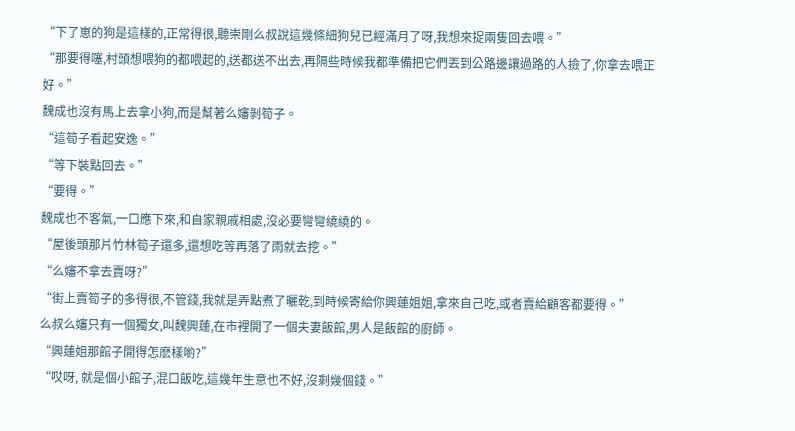“下了崽的狗是這樣的,正常得很,聽崇剛么叔說這幾條細狗兒已經滿月了呀,我想來捉兩隻回去喂。”
“那要得噻,村頭想喂狗的都喂起的,送都送不出去,再隔些時候我都準備把它們丟到公路邊讓過路的人撿了,你拿去喂正好。”
魏成也沒有馬上去拿小狗,而是幫著么嬸剝筍子。
“這筍子看起安逸。”
“等下裝點回去。”
“要得。”
魏成也不客氣,一口應下來,和自家親戚相處,沒必要彎彎繞繞的。
“屋後頭那片竹林筍子還多,還想吃等再落了雨就去挖。”
“么嬸不拿去賣呀?”
“街上賣筍子的多得很,不管錢,我就是弄點煮了曬乾,到時候寄給你興蓮姐姐,拿來自己吃,或者賣給顧客都要得。”
么叔么嬸只有一個獨女,叫魏興蓮,在市裡開了一個夫妻飯館,男人是飯館的廚師。
“興蓮姐那館子開得怎麽樣喲?”
“哎呀, 就是個小館子,混口飯吃,這幾年生意也不好,沒剩幾個錢。”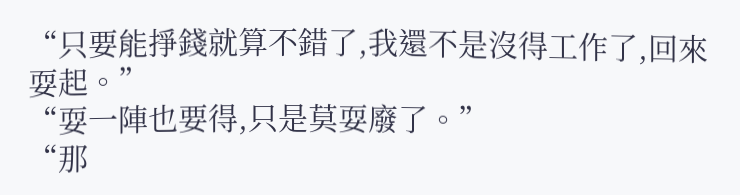“只要能掙錢就算不錯了,我還不是沒得工作了,回來耍起。”
“耍一陣也要得,只是莫耍廢了。”
“那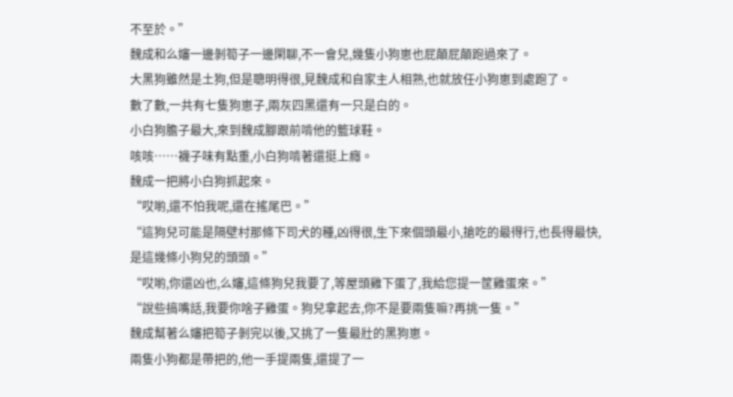不至於。”
魏成和么嬸一邊剝筍子一邊閑聊,不一會兒,幾隻小狗崽也屁顛屁顛跑過來了。
大黑狗雖然是土狗,但是聰明得很,見魏成和自家主人相熟,也就放任小狗崽到處跑了。
數了數,一共有七隻狗崽子,兩灰四黑還有一只是白的。
小白狗膽子最大,來到魏成腳跟前啃他的籃球鞋。
咳咳……襪子味有點重,小白狗啃著還挺上癮。
魏成一把將小白狗抓起來。
“哎喲,還不怕我呢,還在搖尾巴。”
“這狗兒可能是隔壁村那條下司犬的種,凶得很,生下來個頭最小,搶吃的最得行,也長得最快,是這幾條小狗兒的頭頭。”
“哎喲,你還凶也,么嬸,這條狗兒我要了,等屋頭雞下蛋了,我給您提一筐雞蛋來。”
“說些搞嘴話,我要你啥子雞蛋。狗兒拿起去,你不是要兩隻嘛?再挑一隻。”
魏成幫著么嬸把筍子剝完以後,又挑了一隻最壯的黑狗崽。
兩隻小狗都是帶把的,他一手提兩隻,還提了一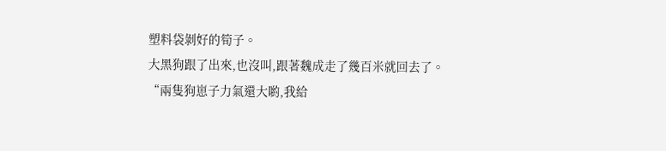塑料袋剝好的筍子。
大黑狗跟了出來,也沒叫,跟著魏成走了幾百米就回去了。
“兩隻狗崽子力氣還大喲,我給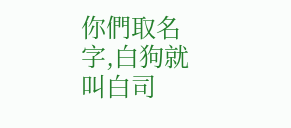你們取名字,白狗就叫白司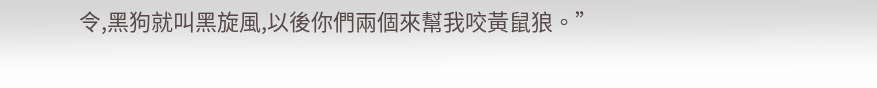令,黑狗就叫黑旋風,以後你們兩個來幫我咬黃鼠狼。”